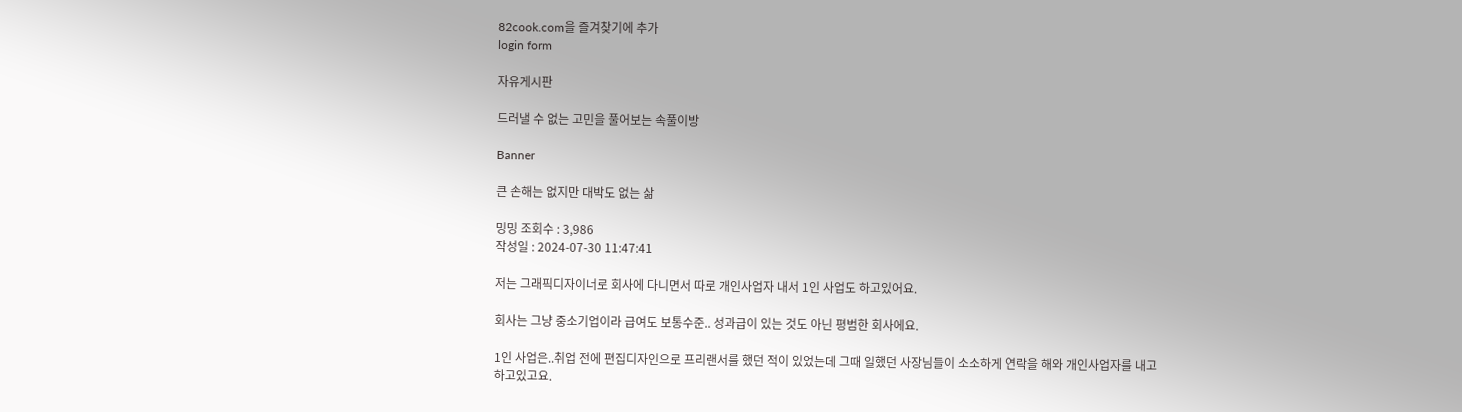82cook.com을 즐겨찾기에 추가
login form

자유게시판

드러낼 수 없는 고민을 풀어보는 속풀이방

Banner

큰 손해는 없지만 대박도 없는 삶

밍밍 조회수 : 3,986
작성일 : 2024-07-30 11:47:41

저는 그래픽디자이너로 회사에 다니면서 따로 개인사업자 내서 1인 사업도 하고있어요.

회사는 그냥 중소기업이라 급여도 보통수준.. 성과급이 있는 것도 아닌 평범한 회사에요.

1인 사업은..취업 전에 편집디자인으로 프리랜서를 했던 적이 있었는데 그때 일했던 사장님들이 소소하게 연락을 해와 개인사업자를 내고 하고있고요.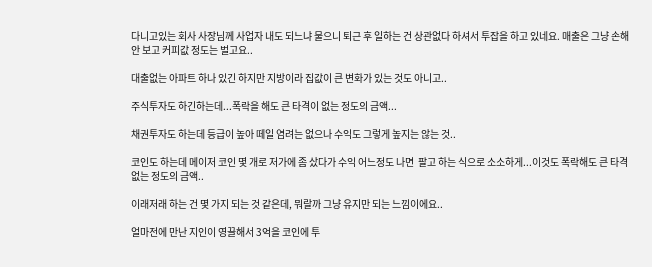다니고있는 회사 사장님께 사업자 내도 되느냐 물으니 퇴근 후 일하는 건 상관없다 하셔서 투잡을 하고 있네요. 매출은 그냥 손해 안 보고 커피값 정도는 벌고요..

대출없는 아파트 하나 있긴 하지만 지방이라 집값이 큰 변화가 있는 것도 아니고..

주식투자도 하긴하는데...폭락을 해도 큰 타격이 없는 정도의 금액...

채권투자도 하는데 등급이 높아 떼일 염려는 없으나 수익도 그렇게 높지는 않는 것..

코인도 하는데 메이저 코인 몇 개로 저가에 좀 샀다가 수익 어느정도 나면  팔고 하는 식으로 소소하게...이것도 폭락해도 큰 타격없는 정도의 금액..

이래저래 하는 건 몇 가지 되는 것 같은데, 뭐랄까 그냥 유지만 되는 느낌이에요..

얼마전에 만난 지인이 영끌해서 3억을 코인에 투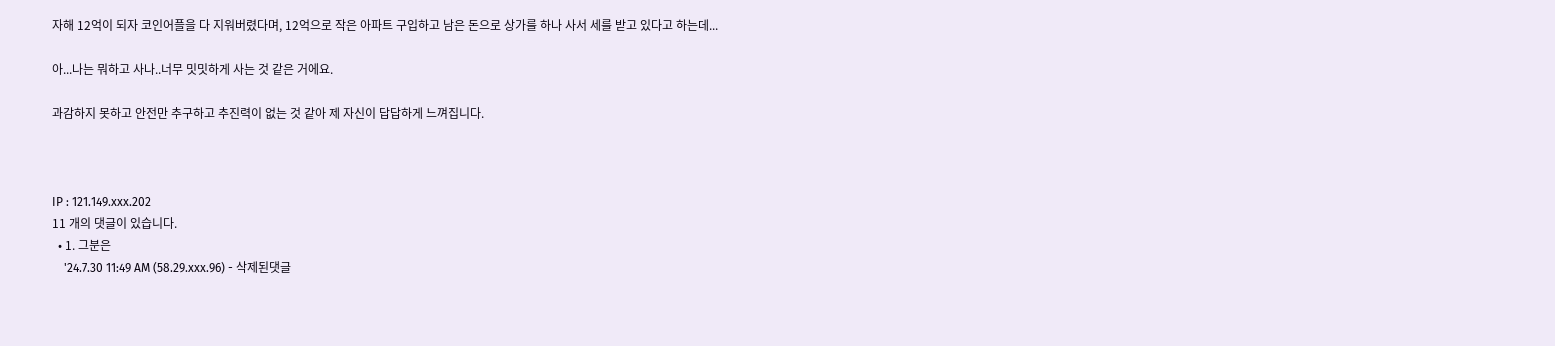자해 12억이 되자 코인어플을 다 지워버렸다며, 12억으로 작은 아파트 구입하고 남은 돈으로 상가를 하나 사서 세를 받고 있다고 하는데...

아...나는 뭐하고 사나..너무 밋밋하게 사는 것 같은 거에요.

과감하지 못하고 안전만 추구하고 추진력이 없는 것 같아 제 자신이 답답하게 느껴집니다.



IP : 121.149.xxx.202
11 개의 댓글이 있습니다.
  • 1. 그분은
    '24.7.30 11:49 AM (58.29.xxx.96) - 삭제된댓글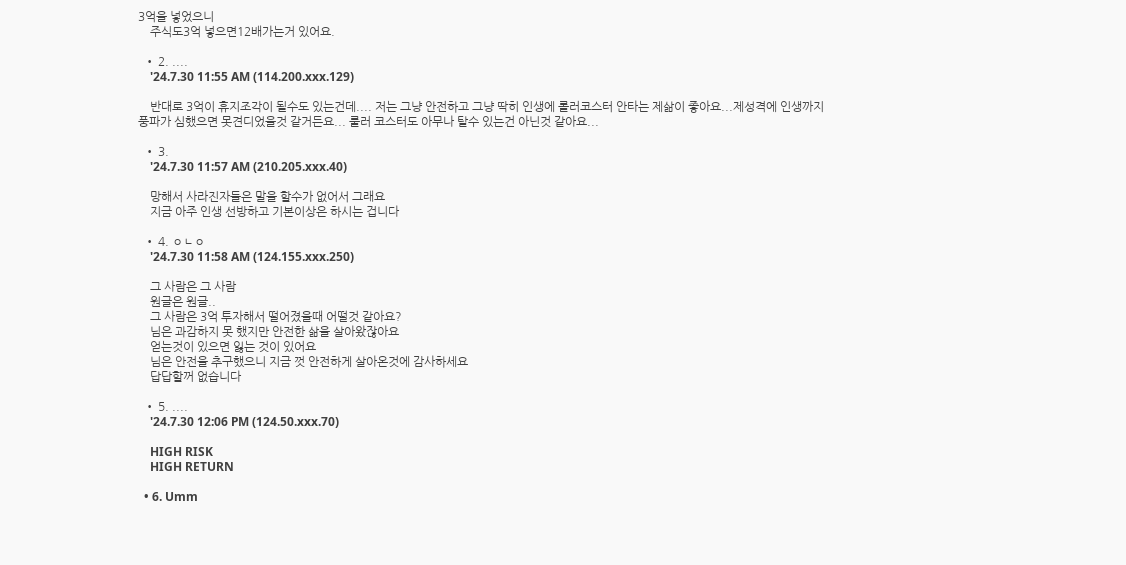3억을 넣었으니
    주식도3억 넣으면12배가는거 있어요.

  • 2. ....
    '24.7.30 11:55 AM (114.200.xxx.129)

    반대로 3억이 휴지조각이 될수도 있는건데.... 저는 그냥 안전하고 그냥 딱히 인생에 롤러코스터 안타는 제삶이 좋아요...제성격에 인생까지 풍파가 심했으면 못견디었을것 같거든요... 룰러 코스터도 아무나 탈수 있는건 아닌것 같아요...

  • 3.
    '24.7.30 11:57 AM (210.205.xxx.40)

    망해서 사라진자들은 말을 할수가 없어서 그래요
    지금 아주 인생 선방하고 기본이상은 하시는 겁니다

  • 4. ㅇㄴㅇ
    '24.7.30 11:58 AM (124.155.xxx.250)

    그 사람은 그 사람
    원글은 원글..
    그 사람은 3억 투자해서 떨어졌을때 어떨것 같아요?
    님은 과감하지 못 했지만 안전한 삶을 살아왔잖아요
    얻는것이 있으면 잃는 것이 있어요
    님은 안전을 추구했으니 지금 껏 안전하게 살아온것에 감사하세요
    답답할꺼 없습니다

  • 5. ....
    '24.7.30 12:06 PM (124.50.xxx.70)

    HIGH RISK
    HIGH RETURN

  • 6. Umm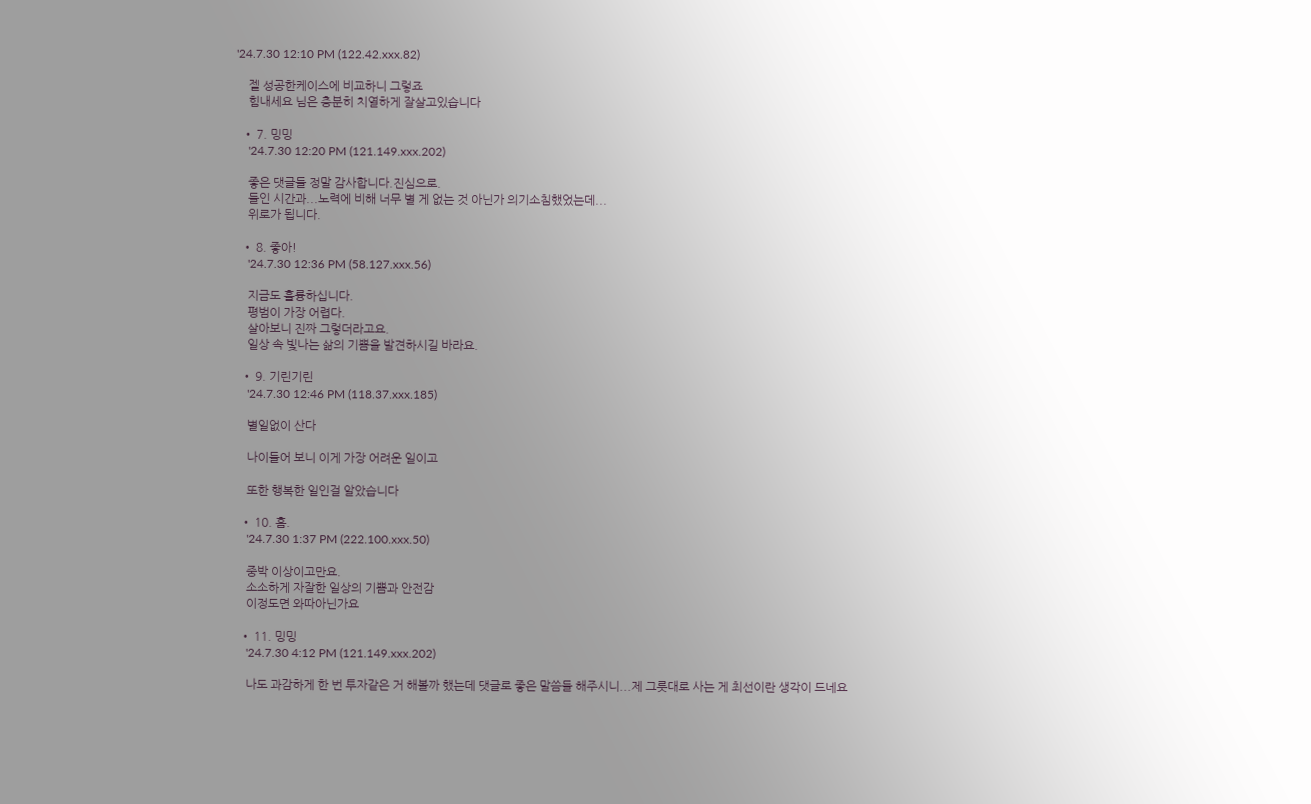'24.7.30 12:10 PM (122.42.xxx.82)

    젤 성공한케이스에 비교하니 그렇죠
    힘내세요 님은 충분히 치열하게 잘살고있습니다

  • 7. 밍밍
    '24.7.30 12:20 PM (121.149.xxx.202)

    좋은 댓글들 정말 감사합니다.진심으로.
    들인 시간과...노력에 비해 너무 별 게 없는 것 아닌가 의기소침했었는데...
    위로가 됩니다.

  • 8. 좋아!
    '24.7.30 12:36 PM (58.127.xxx.56)

    지금도 훌륭하십니다.
    평범이 가장 어렵다.
    살아보니 진짜 그렇더라고요.
    일상 속 빛나는 삶의 기쁨을 발견하시길 바라요.

  • 9. 기린기린
    '24.7.30 12:46 PM (118.37.xxx.185)

    별일없이 산다

    나이들어 보니 이게 가장 어려운 일이고

    또한 행복한 일인걸 알았습니다

  • 10. 흠.
    '24.7.30 1:37 PM (222.100.xxx.50)

    중박 이상이고만요.
    소소하게 자잘한 일상의 기쁨과 안전감
    이정도면 와따아닌가요

  • 11. 밍밍
    '24.7.30 4:12 PM (121.149.xxx.202)

    나도 과감하게 한 번 투자같은 거 해볼까 했는데 댓글로 좋은 말씀들 해주시니...제 그릇대로 사는 게 최선이란 생각이 드네요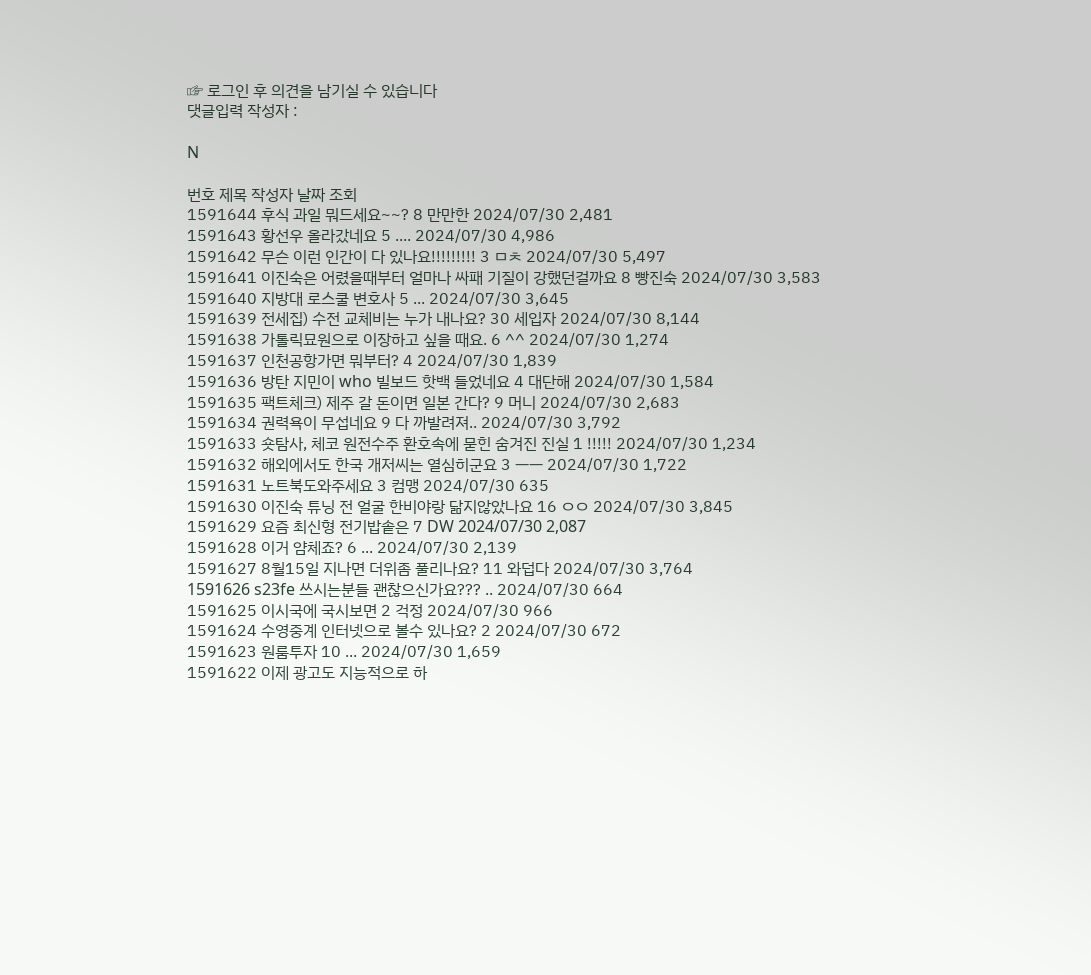☞ 로그인 후 의견을 남기실 수 있습니다
댓글입력 작성자 :

N

번호 제목 작성자 날짜 조회
1591644 후식 과일 뭐드세요~~? 8 만만한 2024/07/30 2,481
1591643 황선우 올라갔네요 5 .... 2024/07/30 4,986
1591642 무슨 이런 인간이 다 있나요!!!!!!!!! 3 ㅁㅊ 2024/07/30 5,497
1591641 이진숙은 어렸을때부터 얼마나 싸패 기질이 강했던걸까요 8 빵진숙 2024/07/30 3,583
1591640 지방대 로스쿨 변호사 5 ... 2024/07/30 3,645
1591639 전세집) 수전 교체비는 누가 내나요? 30 세입자 2024/07/30 8,144
1591638 가톨릭묘원으로 이장하고 싶을 때요. 6 ^^ 2024/07/30 1,274
1591637 인천공항가면 뭐부터? 4 2024/07/30 1,839
1591636 방탄 지민이 who 빌보드 핫백 들었네요 4 대단해 2024/07/30 1,584
1591635 팩트체크) 제주 갈 돈이면 일본 간다? 9 머니 2024/07/30 2,683
1591634 권력욕이 무섭네요 9 다 까발려져.. 2024/07/30 3,792
1591633 숏탐사, 체코 원전수주 환호속에 묻힌 숨겨진 진실 1 !!!!! 2024/07/30 1,234
1591632 해외에서도 한국 개저씨는 열심히군요 3 ㅡㅡ 2024/07/30 1,722
1591631 노트북도와주세요 3 컴맹 2024/07/30 635
1591630 이진숙 튜닝 전 얼굴 한비야랑 닮지않았나요 16 ㅇㅇ 2024/07/30 3,845
1591629 요즘 최신형 전기밥솥은 7 DW 2024/07/30 2,087
1591628 이거 얌체죠? 6 ... 2024/07/30 2,139
1591627 8월15일 지나면 더위좀 풀리나요? 11 와덥다 2024/07/30 3,764
1591626 s23fe 쓰시는분들 괜찮으신가요??? .. 2024/07/30 664
1591625 이시국에 국시보면 2 걱정 2024/07/30 966
1591624 수영중계 인터넷으로 볼수 있나요? 2 2024/07/30 672
1591623 원룸투자 10 ... 2024/07/30 1,659
1591622 이제 광고도 지능적으로 하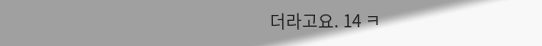더라고요. 14 ㅋ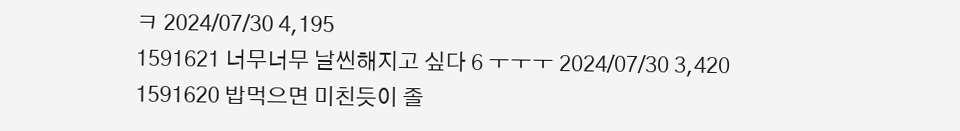ㅋ 2024/07/30 4,195
1591621 너무너무 날씬해지고 싶다 6 ㅜㅜㅜ 2024/07/30 3,420
1591620 밥먹으면 미친듯이 졸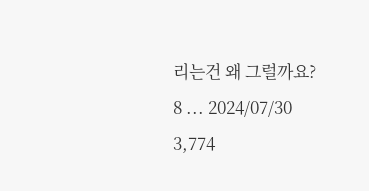리는건 왜 그럴까요? 8 ... 2024/07/30 3,774